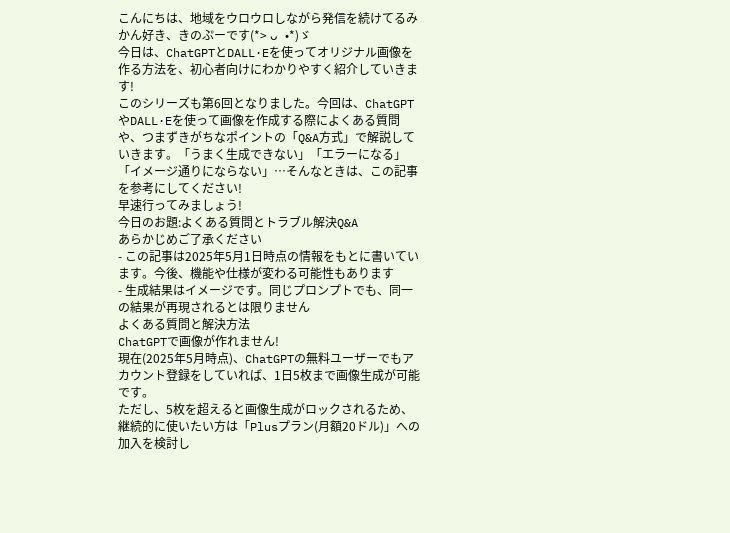こんにちは、地域をウロウロしながら発信を続けてるみかん好き、きのぷーです(*> ᴗ •*)ゞ
今日は、ChatGPTとDALL·Eを使ってオリジナル画像を作る方法を、初心者向けにわかりやすく紹介していきます!
このシリーズも第6回となりました。今回は、ChatGPTやDALL·Eを使って画像を作成する際によくある質問や、つまずきがちなポイントの「Q&A方式」で解説していきます。「うまく生成できない」「エラーになる」「イメージ通りにならない」…そんなときは、この記事を参考にしてください!
早速行ってみましょう!
今日のお題:よくある質問とトラブル解決Q&A
あらかじめご了承ください
- この記事は2025年5月1日時点の情報をもとに書いています。今後、機能や仕様が変わる可能性もあります
- 生成結果はイメージです。同じプロンプトでも、同一の結果が再現されるとは限りません
よくある質問と解決方法
ChatGPTで画像が作れません!
現在(2025年5月時点)、ChatGPTの無料ユーザーでもアカウント登録をしていれば、1日5枚まで画像生成が可能です。
ただし、5枚を超えると画像生成がロックされるため、継続的に使いたい方は「Plusプラン(月額20ドル)」への加入を検討し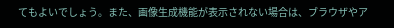てもよいでしょう。また、画像生成機能が表示されない場合は、ブラウザやア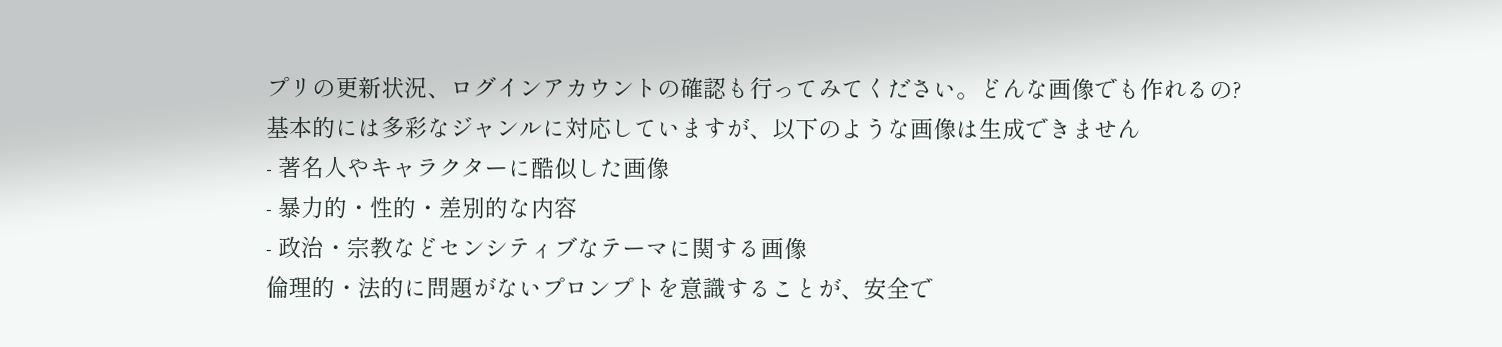プリの更新状況、ログインアカウントの確認も行ってみてください。どんな画像でも作れるの?
基本的には多彩なジャンルに対応していますが、以下のような画像は生成できません
- 著名人やキャラクターに酷似した画像
- 暴力的・性的・差別的な内容
- 政治・宗教などセンシティブなテーマに関する画像
倫理的・法的に問題がないプロンプトを意識することが、安全で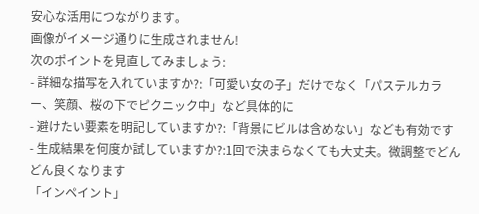安心な活用につながります。
画像がイメージ通りに生成されません!
次のポイントを見直してみましょう:
- 詳細な描写を入れていますか?:「可愛い女の子」だけでなく「パステルカラー、笑顔、桜の下でピクニック中」など具体的に
- 避けたい要素を明記していますか?:「背景にビルは含めない」なども有効です
- 生成結果を何度か試していますか?:1回で決まらなくても大丈夫。微調整でどんどん良くなります
「インペイント」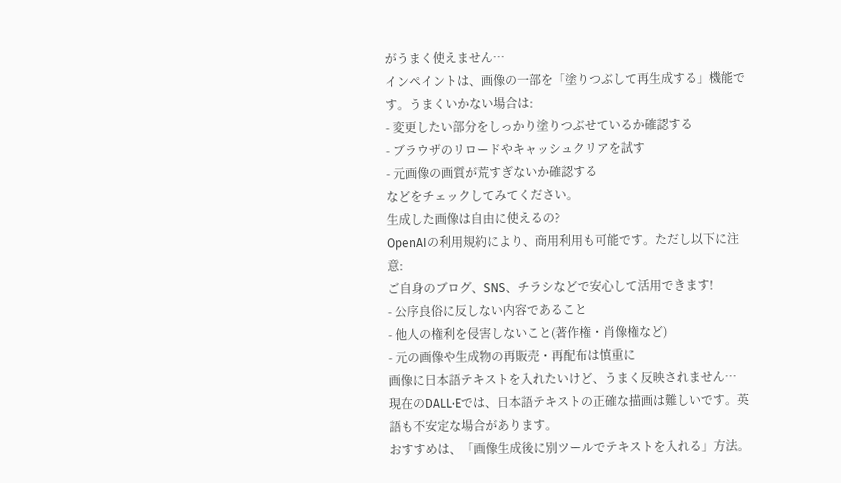がうまく使えません…
インペイントは、画像の一部を「塗りつぶして再生成する」機能です。うまくいかない場合は:
- 変更したい部分をしっかり塗りつぶせているか確認する
- ブラウザのリロードやキャッシュクリアを試す
- 元画像の画質が荒すぎないか確認する
などをチェックしてみてください。
生成した画像は自由に使えるの?
OpenAIの利用規約により、商用利用も可能です。ただし以下に注意:
ご自身のブログ、SNS、チラシなどで安心して活用できます!
- 公序良俗に反しない内容であること
- 他人の権利を侵害しないこと(著作権・肖像権など)
- 元の画像や生成物の再販売・再配布は慎重に
画像に日本語テキストを入れたいけど、うまく反映されません…
現在のDALL·Eでは、日本語テキストの正確な描画は難しいです。英語も不安定な場合があります。
おすすめは、「画像生成後に別ツールでテキストを入れる」方法。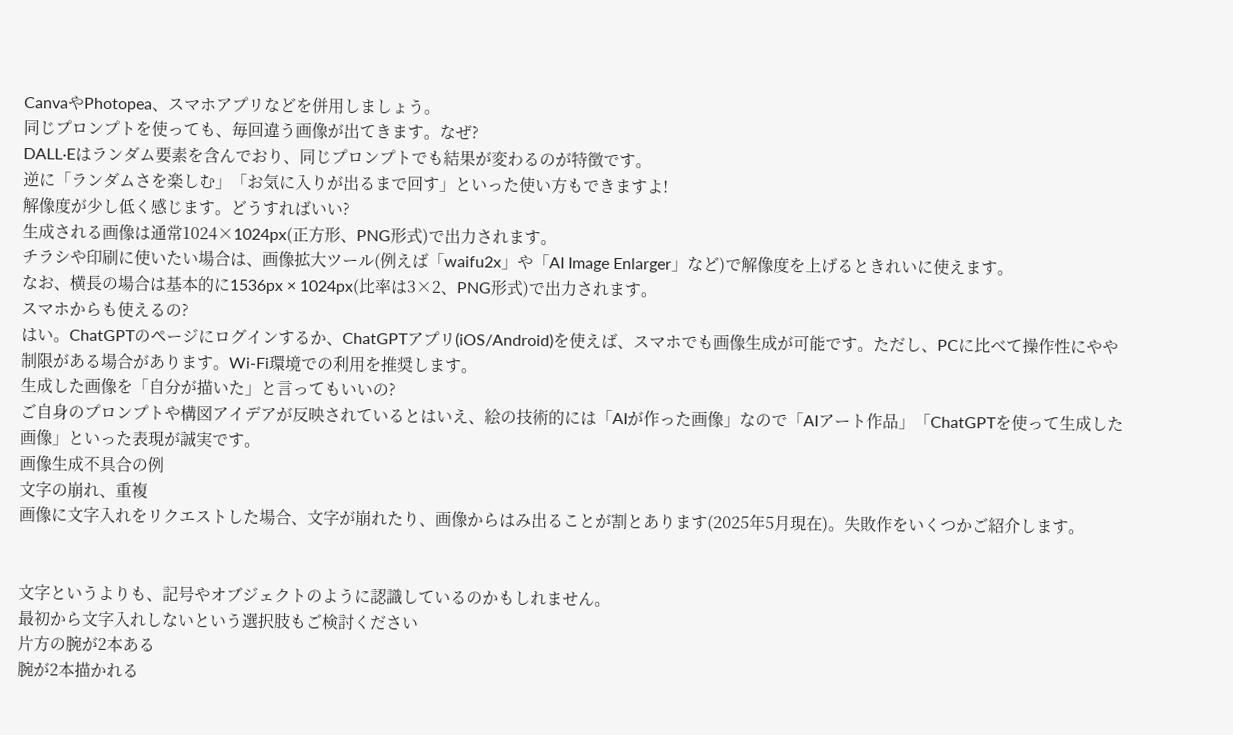CanvaやPhotopea、スマホアプリなどを併用しましょう。
同じプロンプトを使っても、毎回違う画像が出てきます。なぜ?
DALL·Eはランダム要素を含んでおり、同じプロンプトでも結果が変わるのが特徴です。
逆に「ランダムさを楽しむ」「お気に入りが出るまで回す」といった使い方もできますよ!
解像度が少し低く感じます。どうすればいい?
生成される画像は通常1024×1024px(正方形、PNG形式)で出力されます。
チラシや印刷に使いたい場合は、画像拡大ツール(例えば「waifu2x」や「AI Image Enlarger」など)で解像度を上げるときれいに使えます。
なお、横長の場合は基本的に1536px × 1024px(比率は3×2、PNG形式)で出力されます。
スマホからも使えるの?
はい。ChatGPTのページにログインするか、ChatGPTアプリ(iOS/Android)を使えば、スマホでも画像生成が可能です。ただし、PCに比べて操作性にやや制限がある場合があります。Wi-Fi環境での利用を推奨します。
生成した画像を「自分が描いた」と言ってもいいの?
ご自身のプロンプトや構図アイデアが反映されているとはいえ、絵の技術的には「AIが作った画像」なので「AIアート作品」「ChatGPTを使って生成した画像」といった表現が誠実です。
画像生成不具合の例
文字の崩れ、重複
画像に文字入れをリクエストした場合、文字が崩れたり、画像からはみ出ることが割とあります(2025年5月現在)。失敗作をいくつかご紹介します。


文字というよりも、記号やオブジェクトのように認識しているのかもしれません。
最初から文字入れしないという選択肢もご検討ください
片方の腕が2本ある
腕が2本描かれる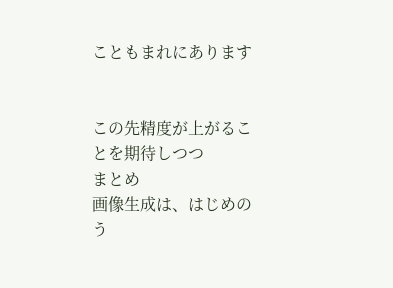こともまれにあります


この先精度が上がることを期待しつつ
まとめ
画像生成は、はじめのう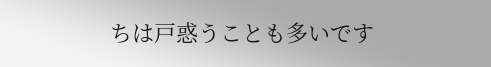ちは戸惑うことも多いです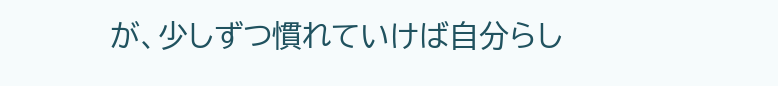が、少しずつ慣れていけば自分らし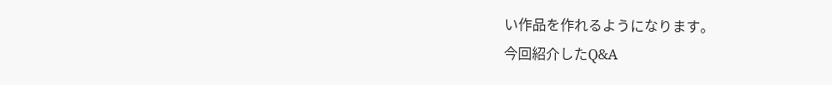い作品を作れるようになります。
今回紹介したQ&A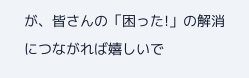が、皆さんの「困った!」の解消につながれば嬉しいで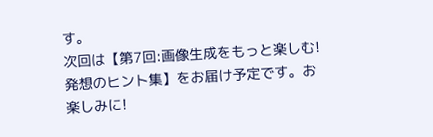す。
次回は【第7回:画像生成をもっと楽しむ!発想のヒント集】をお届け予定です。お楽しみに!